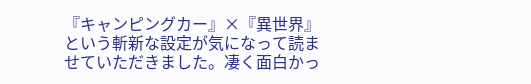『キャンピングカー』×『異世界』という斬新な設定が気になって読ませていただきました。凄く面白かっ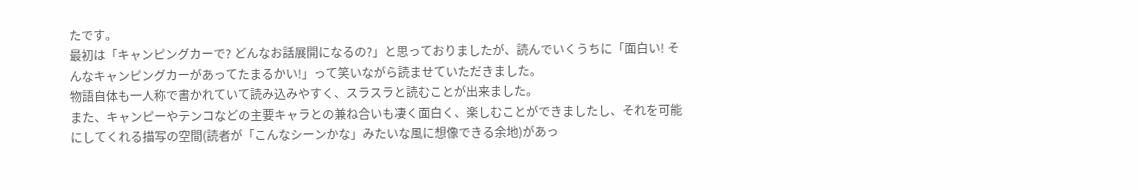たです。
最初は「キャンピングカーで? どんなお話展開になるの?」と思っておりましたが、読んでいくうちに「面白い! そんなキャンピングカーがあってたまるかい!」って笑いながら読ませていただきました。
物語自体も一人称で書かれていて読み込みやすく、スラスラと読むことが出来ました。
また、キャンピーやテンコなどの主要キャラとの兼ね合いも凄く面白く、楽しむことができましたし、それを可能にしてくれる描写の空間(読者が「こんなシーンかな」みたいな風に想像できる余地)があっ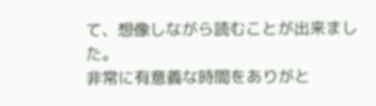て、想像しながら読むことが出来ました。
非常に有意義な時間をありがと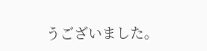うございました。